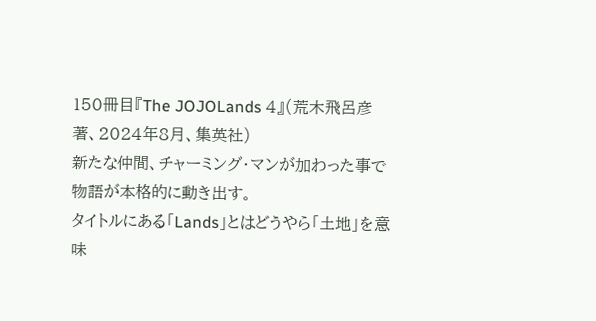150冊目『The JOJOLands 4』(荒木飛呂彦 著、2024年8月、集英社)
新たな仲間、チャーミング・マンが加わった事で物語が本格的に動き出す。
タイトルにある「Lands」とはどうやら「土地」を意味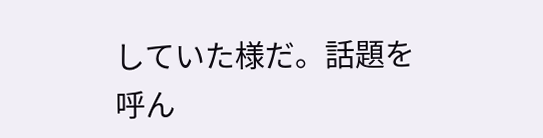していた様だ。話題を呼ん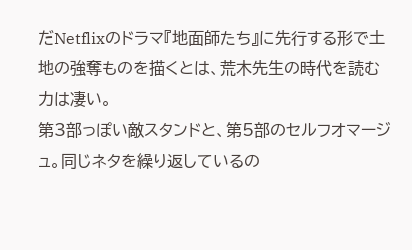だNetflixのドラマ『地面師たち』に先行する形で土地の強奪ものを描くとは、荒木先生の時代を読む力は凄い。
第3部っぽい敵スタンドと、第5部のセルフオマージュ。同じネタを繰り返しているの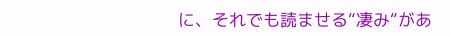に、それでも読ませる“凄み“があ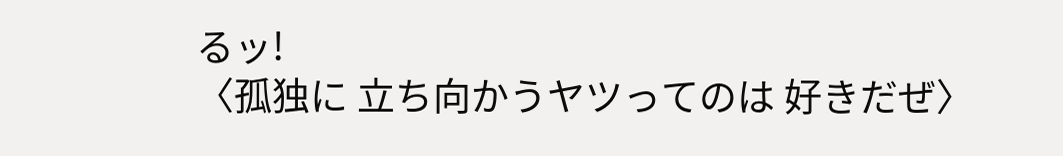るッ!
〈孤独に 立ち向かうヤツってのは 好きだぜ〉